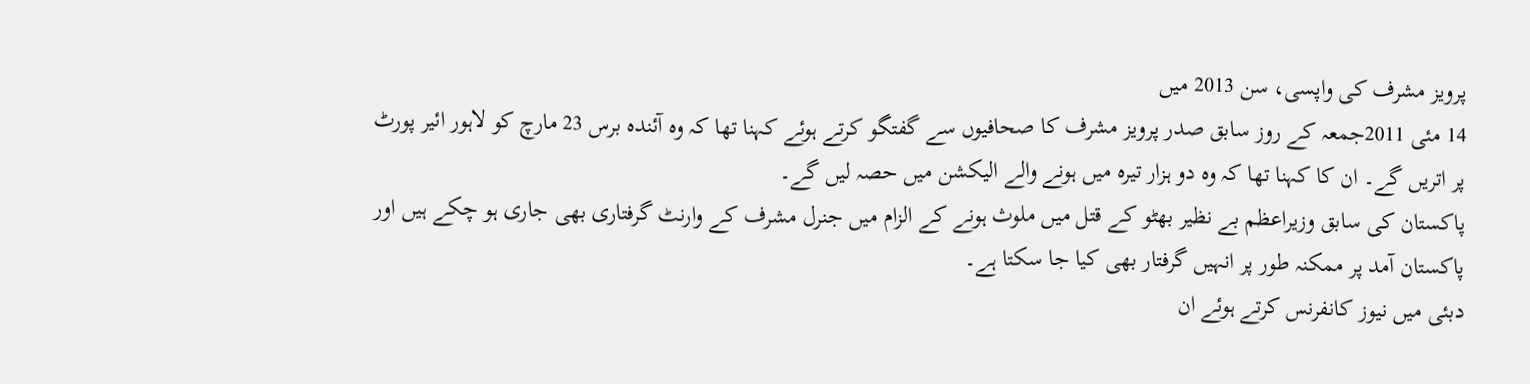پرویز مشرف کی واپسی، سن 2013 میں
14 مئی 2011جمعہ کے روز سابق صدر پرویز مشرف کا صحافیوں سے گفتگو کرتے ہوئے کہنا تھا کہ وہ آئندہ برس 23 مارچ کو لاہور ائیر پورٹ پر اتریں گے۔ ان کا کہنا تھا کہ وہ دو ہزار تیرہ میں ہونے والے الیکشن میں حصہ لیں گے۔
پاکستان کی سابق وزیراعظم بے نظیر بھٹو کے قتل میں ملوث ہونے کے الزام میں جنرل مشرف کے وارنٹ گرفتاری بھی جاری ہو چکے ہیں اور پاکستان آمد پر ممکنہ طور پر انہیں گرفتار بھی کیا جا سکتا ہے۔
دبئی میں نیوز کانفرنس کرتے ہوئے ان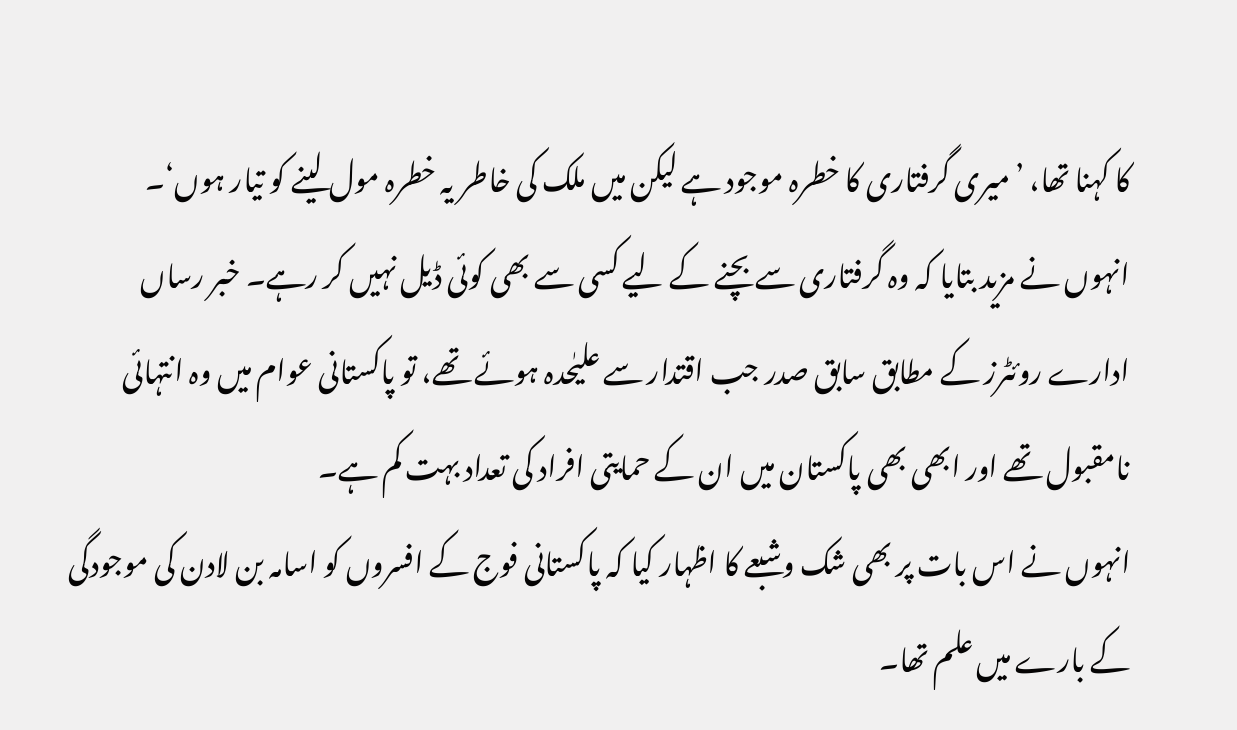کا کہنا تھا، ’میری گرفتاری کا خطرہ موجود ہے لیکن میں ملک کی خاطر یہ خطرہ مول لینے کو تیار ہوں‘۔
انہوں نے مزید بتایا کہ وہ گرفتاری سے بچنے کے لیے کسی سے بھی کوئی ڈیل نہیں کر رہے۔ خبر رساں ادارے روئٹرز کے مطابق سابق صدر جب اقتدار سے علیٰحدہ ہوئے تھے، تو پاکستانی عوام میں وہ انتہائی نامقبول تھے اور ابھی بھی پاکستان میں ان کے حمایتی افراد کی تعداد بہت کم ہے۔
انہوں نے اس بات پر بھی شک وشبعے کا اظہار کیا کہ پاکستانی فوج کے افسروں کو اسامہ بن لادن کی موجودگی کے بارے میں علم تھا۔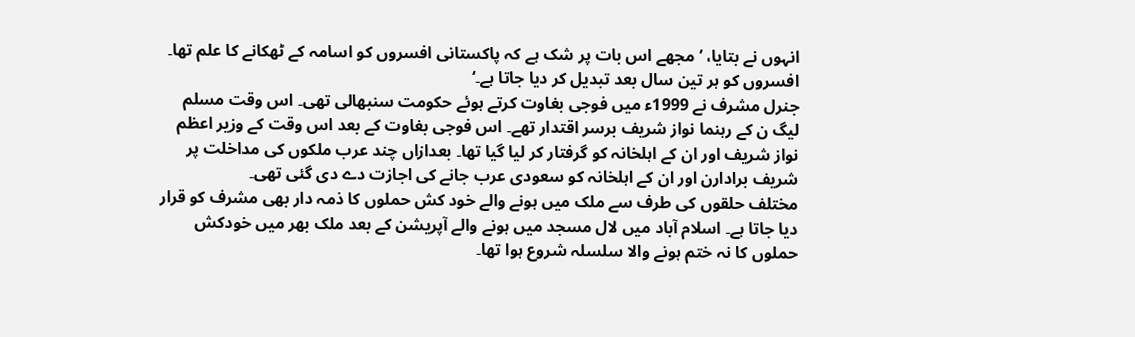انہوں نے بتایا، ’مجھے اس بات پر شک ہے کہ پاکستانی افسروں کو اسامہ کے ٹھکانے کا علم تھا۔ افسروں کو ہر تین سال بعد تبدیل کر دیا جاتا ہے۔‘
جنرل مشرف نے 1999ء میں فوجی بغاوت کرتے ہوئے حکومت سنبھالی تھی۔ اس وقت مسلم لیگ ن کے رہنما نواز شریف برسر اقتدار تھے۔ اس فوجی بغاوت کے بعد اس وقت کے وزیر اعظم نواز شریف اور ان کے اہلخانہ کو گرفتار کر لیا گیا تھا۔ بعدازاں چند عرب ملکوں کی مداخلت پر شریف برادارن اور ان کے اہلخانہ کو سعودی عرب جانے کی اجازت دے دی گئی تھی۔
مختلف حلقوں کی طرف سے ملک میں ہونے والے خود کش حملوں کا ذمہ دار بھی مشرف کو قرار دیا جاتا ہے۔ اسلام آباد میں لال مسجد میں ہونے والے آپریشن کے بعد ملک بھر میں خودکش حملوں کا نہ ختم ہونے والا سلسلہ شروع ہوا تھا۔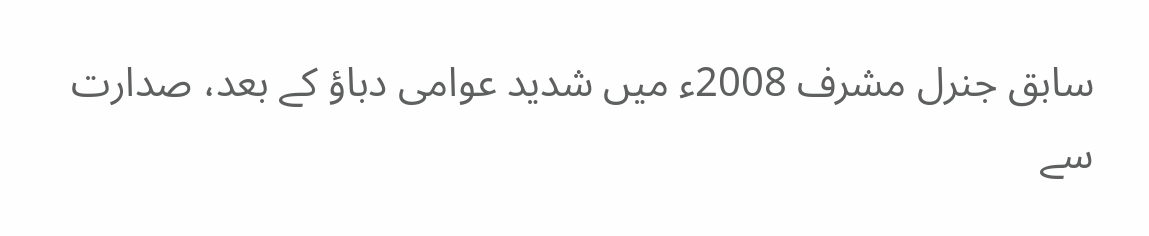سابق جنرل مشرف 2008ء میں شدید عوامی دباؤ کے بعد، صدارت سے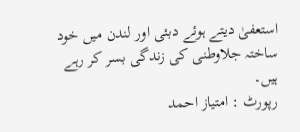استعفیٰ دیتے ہوئے دبئی اور لندن میں خود ساختہ جلاوطنی کی زندگی بسر کر رہے ہیں۔
رپورٹ : امتیاز احمد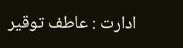ادارت : عاطف توقیر